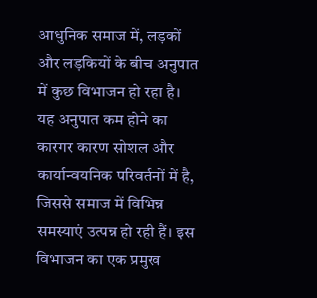आधुनिक समाज में, लड़कों और लड़कियों के बीच अनुपात में कुछ विभाजन हो रहा है। यह अनुपात कम होने का कारगर कारण सोशल और कार्यान्वयनिक परिवर्तनों में है, जिससे समाज में विभिन्न समस्याएं उत्पन्न हो रही हैं। इस विभाजन का एक प्रमुख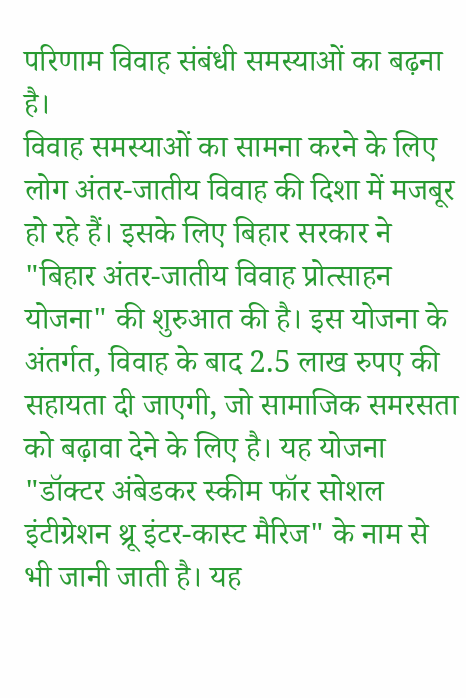परिणाम विवाह संबंधी समस्याओं का बढ़ना है।
विवाह समस्याओं का सामना करने के लिए लोग अंतर-जातीय विवाह की दिशा में मजबूर हो रहे हैं। इसके लिए बिहार सरकार ने "बिहार अंतर-जातीय विवाह प्रोत्साहन योजना" की शुरुआत की है। इस योजना के अंतर्गत, विवाह के बाद 2.5 लाख रुपए की सहायता दी जाएगी, जो सामाजिक समरसता को बढ़ावा देने के लिए है। यह योजना "डॉक्टर अंबेडकर स्कीम फॉर सोशल इंटीग्रेशन थ्रू इंटर-कास्ट मैरिज" के नाम से भी जानी जाती है। यह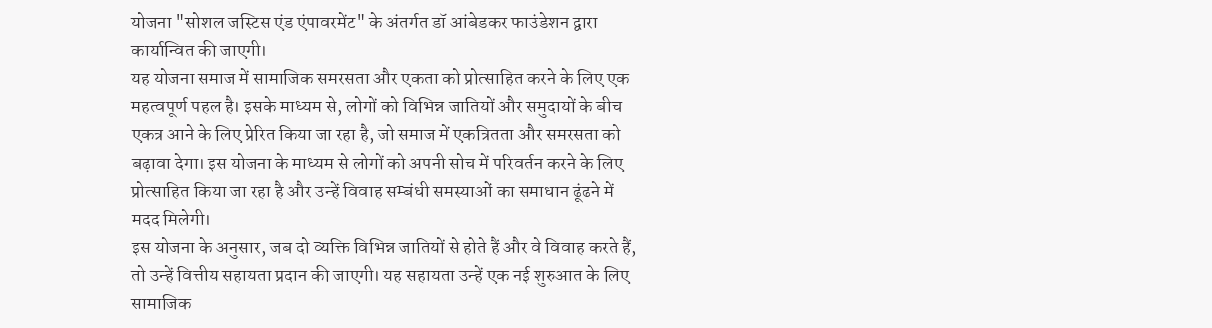योजना "सोशल जस्टिस एंड एंपावरमेंट" के अंतर्गत डॉ आंबेडकर फाउंडेशन द्वारा कार्यान्वित की जाएगी।
यह योजना समाज में सामाजिक समरसता और एकता को प्रोत्साहित करने के लिए एक महत्वपूर्ण पहल है। इसके माध्यम से, लोगों को विभिन्न जातियों और समुदायों के बीच एकत्र आने के लिए प्रेरित किया जा रहा है, जो समाज में एकत्रितता और समरसता को बढ़ावा देगा। इस योजना के माध्यम से लोगों को अपनी सोच में परिवर्तन करने के लिए प्रोत्साहित किया जा रहा है और उन्हें विवाह सम्बंधी समस्याओं का समाधान ढूंढने में मदद मिलेगी।
इस योजना के अनुसार, जब दो व्यक्ति विभिन्न जातियों से होते हैं और वे विवाह करते हैं, तो उन्हें वित्तीय सहायता प्रदान की जाएगी। यह सहायता उन्हें एक नई शुरुआत के लिए सामाजिक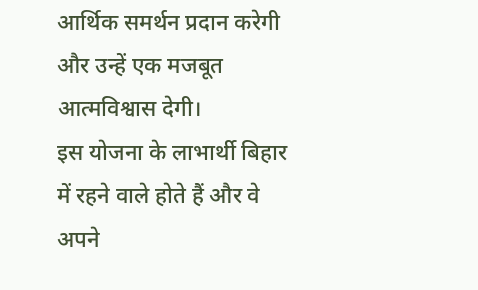आर्थिक समर्थन प्रदान करेगी और उन्हें एक मजबूत आत्मविश्वास देगी।
इस योजना के लाभार्थी बिहार में रहने वाले होते हैं और वे अपने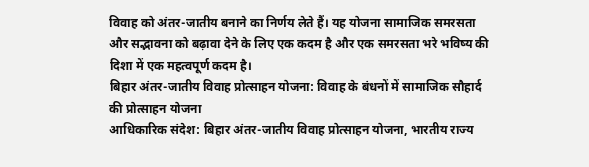विवाह को अंतर-जातीय बनाने का निर्णय लेते हैं। यह योजना सामाजिक समरसता और सद्भावना को बढ़ावा देने के लिए एक कदम है और एक समरसता भरे भविष्य की दिशा में एक महत्वपूर्ण कदम है।
बिहार अंतर-जातीय विवाह प्रोत्साहन योजना: विवाह के बंधनों में सामाजिक सौहार्द की प्रोत्साहन योजना
आधिकारिक संदेश: बिहार अंतर-जातीय विवाह प्रोत्साहन योजना, भारतीय राज्य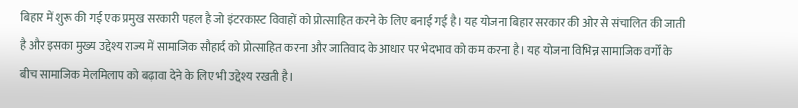बिहार में शुरू की गई एक प्रमुख सरकारी पहल है जो इंटरकास्ट विवाहों को प्रोत्साहित करने के लिए बनाई गई है। यह योजना बिहार सरकार की ओर से संचालित की जाती है और इसका मुख्य उद्देश्य राज्य में सामाजिक सौहार्द को प्रोत्साहित करना और जातिवाद के आधार पर भेदभाव को कम करना है। यह योजना विभिन्न सामाजिक वर्गों के बीच सामाजिक मेलमिलाप को बढ़ावा देने के लिए भी उद्देश्य रखती है।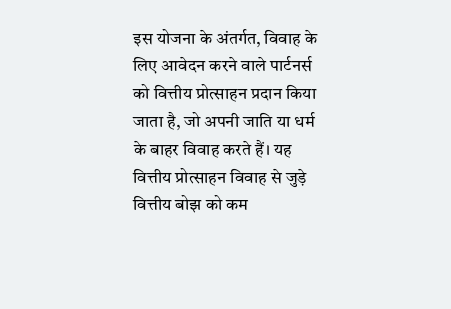इस योजना के अंतर्गत, विवाह के लिए आवेदन करने वाले पार्टनर्स को वित्तीय प्रोत्साहन प्रदान किया जाता है, जो अपनी जाति या धर्म के बाहर विवाह करते हैं। यह वित्तीय प्रोत्साहन विवाह से जुड़े वित्तीय बोझ को कम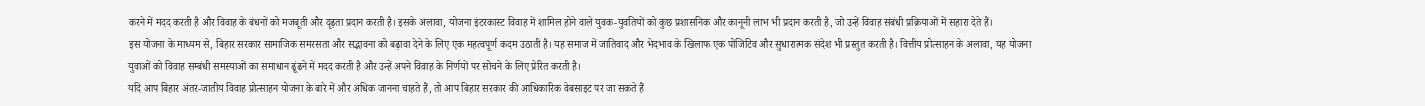करने में मदद करती है और विवाह के बंधनों को मजबूती और दृढ़ता प्रदान करती है। इसके अलावा, योजना इंटरकास्ट विवाह में शामिल होने वाले युवक-युवतियों को कुछ प्रशासनिक और कानूनी लाभ भी प्रदान करती है, जो उन्हें विवाह संबंधी प्रक्रियाओं में सहारा देते हैं।
इस योजना के माध्यम से, बिहार सरकार सामाजिक समरसता और सद्भावना को बढ़ावा देने के लिए एक महत्वपूर्ण कदम उठाती है। यह समाज में जातिवाद और भेदभाव के खिलाफ एक पोजिटिव और सुधारात्मक संदेश भी प्रस्तुत करती है। वित्तीय प्रोत्साहन के अलावा, यह योजना युवाओं को विवाह सम्बंधी समस्याओं का समाधान ढूंढने में मदद करती है और उन्हें अपने विवाह के निर्णयों पर सोचने के लिए प्रेरित करती है।
यदि आप बिहार अंतर-जातीय विवाह प्रोत्साहन योजना के बारे में और अधिक जानना चाहते हैं, तो आप बिहार सरकार की आधिकारिक वेबसाइट पर जा सकते हैं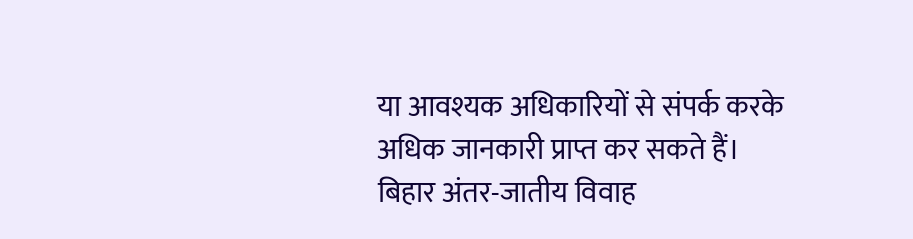या आवश्यक अधिकारियों से संपर्क करके अधिक जानकारी प्राप्त कर सकते हैं।
बिहार अंतर-जातीय विवाह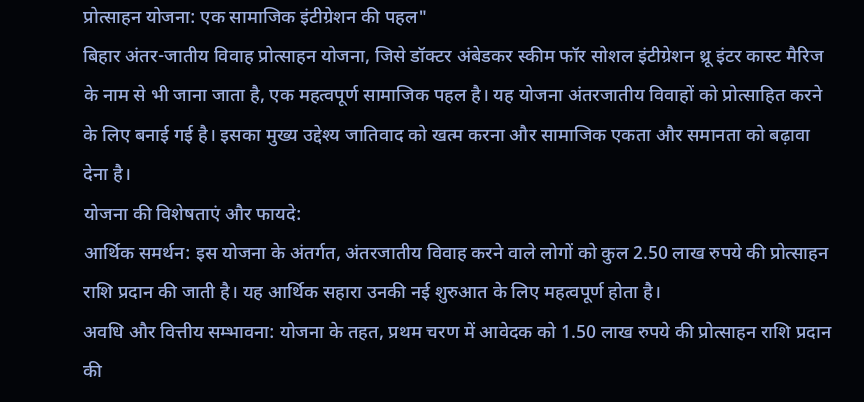प्रोत्साहन योजना: एक सामाजिक इंटीग्रेशन की पहल"
बिहार अंतर-जातीय विवाह प्रोत्साहन योजना, जिसे डॉक्टर अंबेडकर स्कीम फॉर सोशल इंटीग्रेशन थ्रू इंटर कास्ट मैरिज के नाम से भी जाना जाता है, एक महत्वपूर्ण सामाजिक पहल है। यह योजना अंतरजातीय विवाहों को प्रोत्साहित करने के लिए बनाई गई है। इसका मुख्य उद्देश्य जातिवाद को खत्म करना और सामाजिक एकता और समानता को बढ़ावा देना है।
योजना की विशेषताएं और फायदे:
आर्थिक समर्थन: इस योजना के अंतर्गत, अंतरजातीय विवाह करने वाले लोगों को कुल 2.50 लाख रुपये की प्रोत्साहन राशि प्रदान की जाती है। यह आर्थिक सहारा उनकी नई शुरुआत के लिए महत्वपूर्ण होता है।
अवधि और वित्तीय सम्भावना: योजना के तहत, प्रथम चरण में आवेदक को 1.50 लाख रुपये की प्रोत्साहन राशि प्रदान की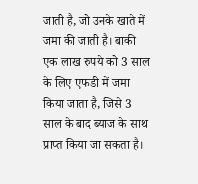जाती है, जो उनके खाते में जमा की जाती है। बाकी एक लाख रुपये को 3 साल के लिए एफडी में जमा किया जाता है, जिसे 3 साल के बाद ब्याज के साथ प्राप्त किया जा सकता है।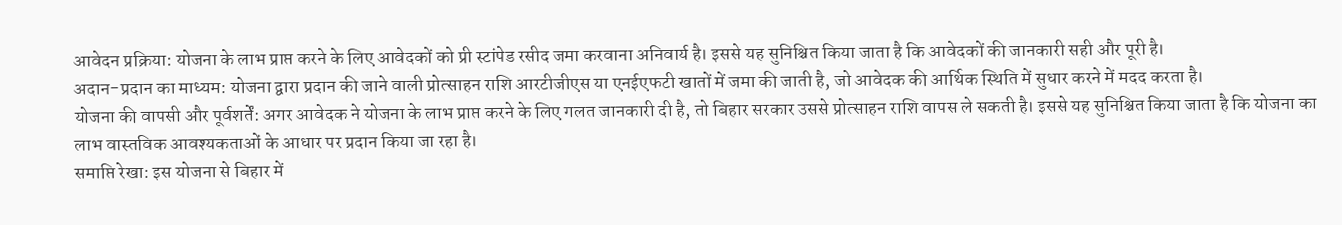आवेदन प्रक्रिया: योजना के लाभ प्राप्त करने के लिए आवेदकों को प्री स्टांपेड रसीद जमा करवाना अनिवार्य है। इससे यह सुनिश्चित किया जाता है कि आवेदकों की जानकारी सही और पूरी है।
अदान-प्रदान का माध्यम: योजना द्वारा प्रदान की जाने वाली प्रोत्साहन राशि आरटीजीएस या एनईएफटी खातों में जमा की जाती है, जो आवेदक की आर्थिक स्थिति में सुधार करने में मदद करता है।
योजना की वापसी और पूर्वशर्तें: अगर आवेदक ने योजना के लाभ प्राप्त करने के लिए गलत जानकारी दी है, तो बिहार सरकार उससे प्रोत्साहन राशि वापस ले सकती है। इससे यह सुनिश्चित किया जाता है कि योजना का लाभ वास्तविक आवश्यकताओं के आधार पर प्रदान किया जा रहा है।
समाप्ति रेखा: इस योजना से बिहार में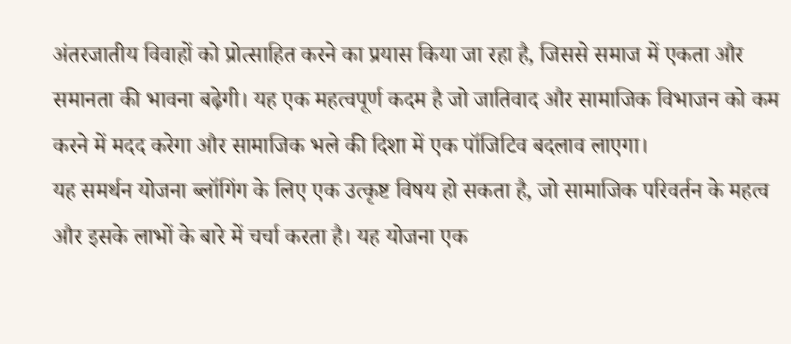अंतरजातीय विवाहों को प्रोत्साहित करने का प्रयास किया जा रहा है, जिससे समाज में एकता और समानता की भावना बढ़ेगी। यह एक महत्वपूर्ण कदम है जो जातिवाद और सामाजिक विभाजन को कम करने में मदद करेगा और सामाजिक भले की दिशा में एक पॉजिटिव बदलाव लाएगा।
यह समर्थन योजना ब्लॉगिंग के लिए एक उत्कृष्ट विषय हो सकता है, जो सामाजिक परिवर्तन के महत्व और इसके लाभों के बारे में चर्चा करता है। यह योजना एक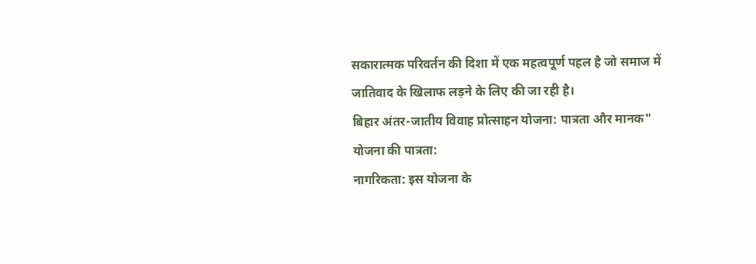सकारात्मक परिवर्तन की दिशा में एक महत्वपूर्ण पहल है जो समाज में जातिवाद के खिलाफ लड़ने के लिए की जा रही है।
बिहार अंतर-जातीय विवाह प्रोत्साहन योजना: पात्रता और मानक"
योजना की पात्रता:
नागरिकता: इस योजना के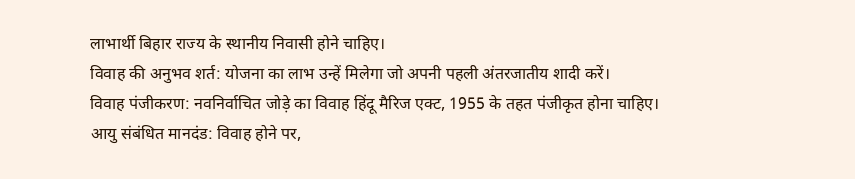लाभार्थी बिहार राज्य के स्थानीय निवासी होने चाहिए।
विवाह की अनुभव शर्त: योजना का लाभ उन्हें मिलेगा जो अपनी पहली अंतरजातीय शादी करें।
विवाह पंजीकरण: नवनिर्वाचित जोड़े का विवाह हिंदू मैरिज एक्ट, 1955 के तहत पंजीकृत होना चाहिए।
आयु संबंधित मानदंड: विवाह होने पर,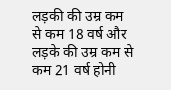लड़की की उम्र कम से कम 18 वर्ष और लड़के की उम्र कम से कम 21 वर्ष होनी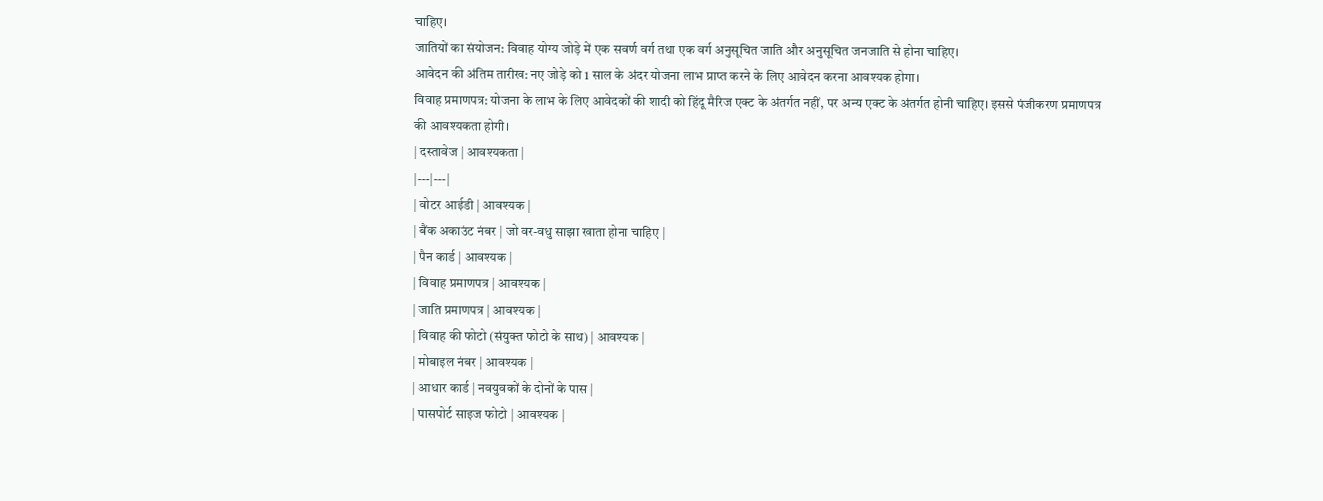चाहिए।
जातियों का संयोजन: विवाह योग्य जोड़े में एक सवर्ण वर्ग तथा एक वर्ग अनुसूचित जाति और अनुसूचित जनजाति से होना चाहिए।
आवेदन की अंतिम तारीख: नए जोड़े को 1 साल के अंदर योजना लाभ प्राप्त करने के लिए आवेदन करना आवश्यक होगा।
विवाह प्रमाणपत्र: योजना के लाभ के लिए आवेदकों की शादी को हिंदू मैरिज एक्ट के अंतर्गत नहीं, पर अन्य एक्ट के अंतर्गत होनी चाहिए। इससे पंजीकरण प्रमाणपत्र की आवश्यकता होगी।
| दस्तावेज | आवश्यकता |
|---|---|
| वोटर आईडी | आवश्यक |
| बैंक अकाउंट नंबर | जो वर-वधु साझा खाता होना चाहिए |
| पैन कार्ड | आवश्यक |
| विवाह प्रमाणपत्र | आवश्यक |
| जाति प्रमाणपत्र | आवश्यक |
| विवाह की फोटो (संयुक्त फोटो के साथ) | आवश्यक |
| मोबाइल नंबर | आवश्यक |
| आधार कार्ड | नवयुवकों के दोनों के पास |
| पासपोर्ट साइज फोटो | आवश्यक |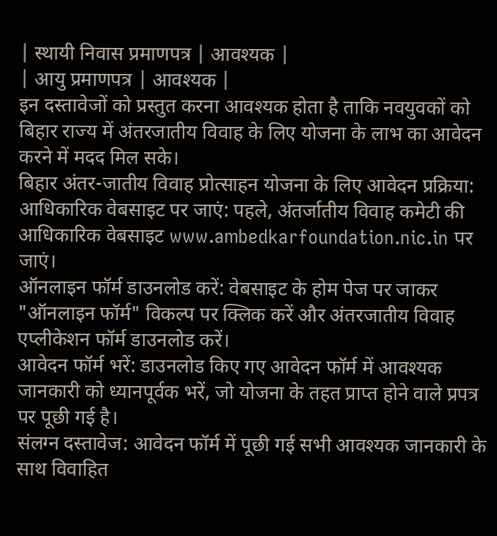| स्थायी निवास प्रमाणपत्र | आवश्यक |
| आयु प्रमाणपत्र | आवश्यक |
इन दस्तावेजों को प्रस्तुत करना आवश्यक होता है ताकि नवयुवकों को बिहार राज्य में अंतरजातीय विवाह के लिए योजना के लाभ का आवेदन करने में मदद मिल सके।
बिहार अंतर-जातीय विवाह प्रोत्साहन योजना के लिए आवेदन प्रक्रिया:
आधिकारिक वेबसाइट पर जाएं: पहले, अंतर्जातीय विवाह कमेटी की आधिकारिक वेबसाइट www.ambedkarfoundation.nic.in पर जाएं।
ऑनलाइन फॉर्म डाउनलोड करें: वेबसाइट के होम पेज पर जाकर "ऑनलाइन फॉर्म" विकल्प पर क्लिक करें और अंतरजातीय विवाह एप्लीकेशन फॉर्म डाउनलोड करें।
आवेदन फॉर्म भरें: डाउनलोड किए गए आवेदन फॉर्म में आवश्यक जानकारी को ध्यानपूर्वक भरें, जो योजना के तहत प्राप्त होने वाले प्रपत्र पर पूछी गई है।
संलग्न दस्तावेज: आवेदन फॉर्म में पूछी गई सभी आवश्यक जानकारी के साथ विवाहित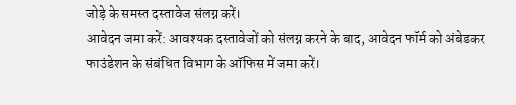जोड़े के समस्त दस्तावेज संलग्न करें।
आवेदन जमा करें: आवश्यक दस्तावेजों को संलग्न करने के बाद, आवेदन फॉर्म को अंबेडकर फाउंडेशन के संबंधित विभाग के ऑफिस में जमा करें।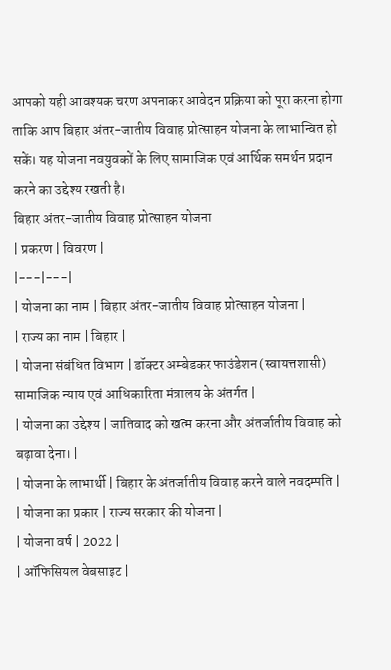आपको यही आवश्यक चरण अपनाकर आवेदन प्रक्रिया को पूरा करना होगा ताकि आप बिहार अंतर-जातीय विवाह प्रोत्साहन योजना के लाभान्वित हो सकें। यह योजना नवयुवकों के लिए सामाजिक एवं आर्थिक समर्थन प्रदान करने का उद्देश्य रखती है।
बिहार अंतर-जातीय विवाह प्रोत्साहन योजना
| प्रकरण | विवरण |
|---|---|
| योजना का नाम | बिहार अंतर-जातीय विवाह प्रोत्साहन योजना |
| राज्य का नाम | बिहार |
| योजना संबंधित विभाग | डॉक्टर अम्बेडकर फाउंडेशन (स्वायत्तशासी) सामाजिक न्याय एवं आधिकारिता मंत्रालय के अंतर्गत |
| योजना का उद्देश्य | जातिवाद को खत्म करना और अंतर्जातीय विवाह को बढ़ावा देना। |
| योजना के लाभार्थी | बिहार के अंतर्जातीय विवाह करने वाले नवदम्पति |
| योजना का प्रकार | राज्य सरकार की योजना |
| योजना वर्ष | 2022 |
| ऑफिसियल वेबसाइट |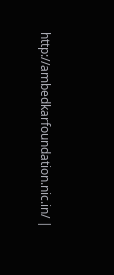http://ambedkarfoundation.nic.in/ |